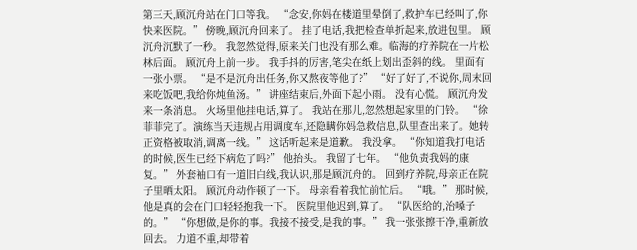第三天,顾沉舟站在门口等我。 “念安,你妈在楼道里晕倒了,救护车已经叫了,你快来医院。” 傍晚,顾沉舟回来了。 挂了电话,我把检查单折起来,放进包里。 顾沉舟沉默了一秒。 我忽然觉得,原来关门也没有那么难。临海的疗养院在一片松林后面。 顾沉舟上前一步。 我手抖的厉害,笔尖在纸上划出歪斜的线。 里面有一张小票。 “是不是沉舟出任务,你又熬夜等他了?” “好了好了,不说你,周末回来吃饭吧,我给你炖鱼汤。” 讲座结束后,外面下起小雨。 没有心慌。 顾沉舟发来一条消息。 火场里他挂电话,算了。 我站在那儿,忽然想起家里的门铃。 “徐菲菲完了。演练当天违规占用调度车,还隐瞒你妈急救信息,队里查出来了。她转正资格被取消,调离一线。” 这话听起来是道歉。 我没拿。 “你知道我打电话的时候,医生已经下病危了吗?” 他抬头。 我留了七年。 “他负责我妈的康复。” 外套袖口有一道旧白线,我认识,那是顾沉舟的。 回到疗养院,母亲正在院子里晒太阳。 顾沉舟动作顿了一下。 母亲看着我忙前忙后。 “哦。” 那时候,他是真的会在门口轻轻抱我一下。 医院里他迟到,算了。 “队医给的,治嗓子的。” “你想做,是你的事。我接不接受,是我的事。” 我一张张擦干净,重新放回去。 力道不重,却带着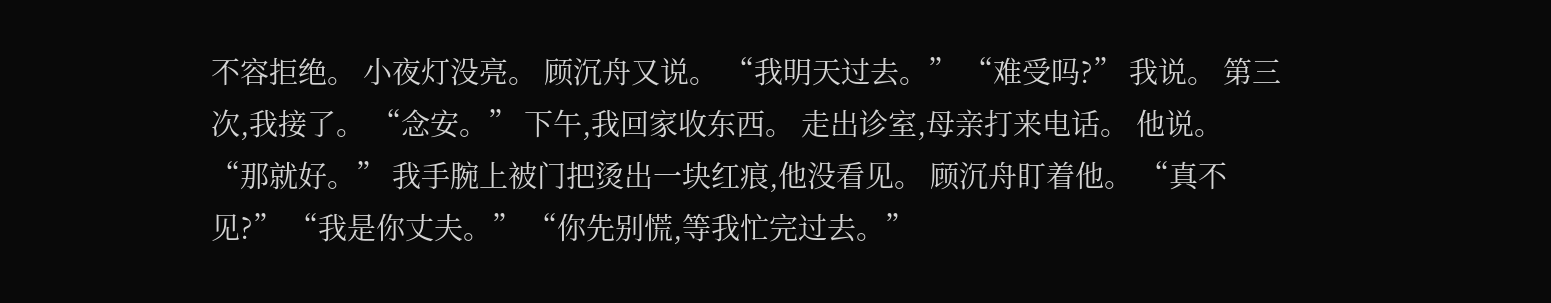不容拒绝。 小夜灯没亮。 顾沉舟又说。 “我明天过去。” “难受吗?” 我说。 第三次,我接了。 “念安。” 下午,我回家收东西。 走出诊室,母亲打来电话。 他说。 “那就好。” 我手腕上被门把烫出一块红痕,他没看见。 顾沉舟盯着他。 “真不见?” “我是你丈夫。” “你先别慌,等我忙完过去。”